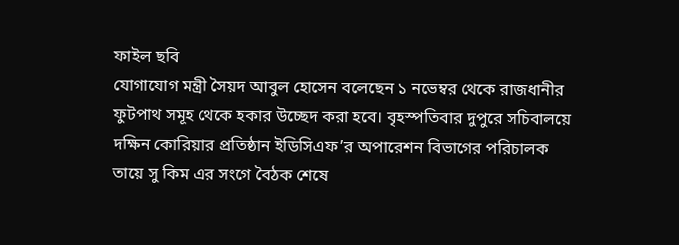ফাইল ছবি
যোগাযোগ মন্ত্রী সৈয়দ আবুল হোসেন বলেছেন ১ নভেম্বর থেকে রাজধানীর ফুটপাথ সমূহ থেকে হকার উচ্ছেদ করা হবে। বৃহস্পতিবার দুপুরে সচিবালয়ে দক্ষিন কোরিয়ার প্রতিষ্ঠান ইডিসিএফ’র অপারেশন বিভাগের পরিচালক তায়ে সু কিম এর সংগে বৈঠক শেষে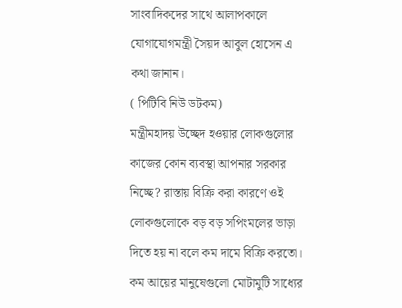সাংবাদিকদের সাথে আলাপকালে যোগাযোগমন্ত্রী সৈয়দ আবুল হোসেন এ কথা জানান।
( পিটিবি নিউ ডটকম)
মন্ত্রীমহাদয় উচ্ছেদ হওয়ার লোকগুলোর কাজের কোন ব্যবস্থা আপনার সরকার নিচ্ছে? রাস্তায় বিক্রি করা কারণে ওই লোকগুলোকে বড় বড় সপিংমলের ভাড়া দিতে হয় না বলে কম দামে বিক্রি করতো। কম আয়ের মানুষেগুলো মোটামুটি সাধ্যের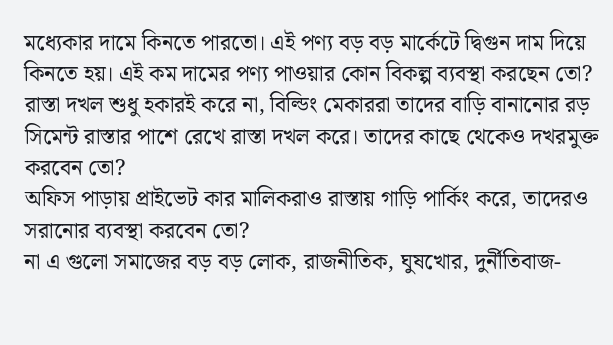মধ্যেকার দামে কিনতে পারতো। এই পণ্য বড় বড় মার্কেটে দ্বিগুন দাম দিয়ে কিনতে হয়। এই কম দামের পণ্য পাওয়ার কোন বিকল্প ব্যবস্থা করছেন তো?
রাস্তা দখল শুধু হকারই করে না, বিল্ডিং মেকাররা তাদের বাড়ি বানানোর রড় সিমেন্ট রাস্তার পাশে রেখে রাস্তা দখল করে। তাদের কাছে থেকেও দখরমুক্ত করবেন তো?
অফিস পাড়ায় প্রাইভেট কার মালিকরাও রাস্তায় গাড়ি পার্কিং করে, তাদেরও সরানোর ব্যবস্থা করবেন তো?
না এ গুলো সমাজের বড় বড় লোক, রাজনীতিক, ঘুষখোর, দুর্নীতিবাজ-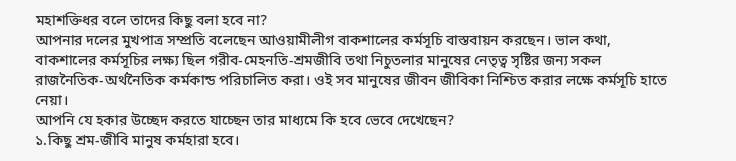মহাশক্তিধর বলে তাদের কিছু বলা হবে না?
আপনার দলের মুখপাত্র সম্প্রতি বলেছেন আওয়ামীলীগ বাকশালের কর্মসূচি বাস্তবায়ন করছেন। ভাল কথা, বাকশালের কর্মসূচির লক্ষ্য ছিল গরীব-মেহনতি-শ্রমজীবি তথা নিচুতলার মানুষের নেতৃত্ব সৃষ্টির জন্য সকল রাজনৈতিক-অর্থনৈতিক কর্মকান্ড পরিচালিত করা। ওই সব মানুষের জীবন জীবিকা নিশ্চিত করার লক্ষে কর্মসূচি হাতে নেয়া।
আপনি যে হকার উচ্ছেদ করতে যাচ্ছেন তার মাধ্যমে কি হবে ভেবে দেখেছেন?
১.কিছু শ্রম-জীবি মানুষ কর্মহারা হবে।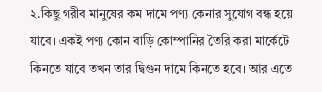২.কিছু গরীব মানুষের কম দামে পণ্য কেনার সুযোগ বন্ধ হয়ে যাবে। একই পণ্য কোন বাড়ি কোম্পানির তৈরি করা মার্কেটে কিনতে যাবে তখন তার দ্বিগুন দামে কিনতে হবে। আর এতে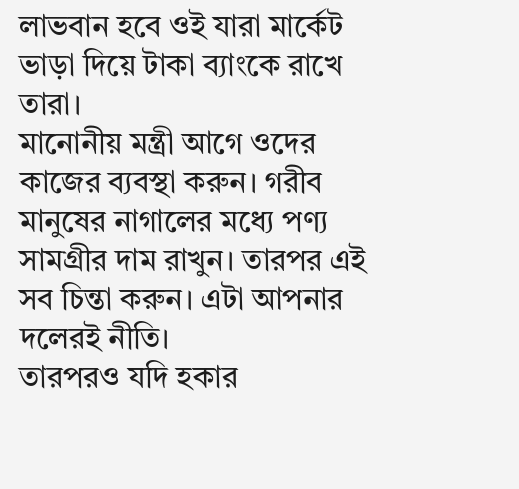লাভবান হবে ওই যারা মার্কেট ভাড়া দিয়ে টাকা ব্যাংকে রাখে তারা।
মানোনীয় মন্ত্রী আগে ওদের কাজের ব্যবস্থা করুন। গরীব মানুষের নাগালের মধ্যে পণ্য সামগ্রীর দাম রাখুন। তারপর এই সব চিন্তা করুন। এটা আপনার দলেরই নীতি।
তারপরও যদি হকার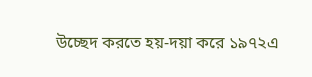উচ্ছেদ করতে হয়-দয়া করে ১৯৭২এ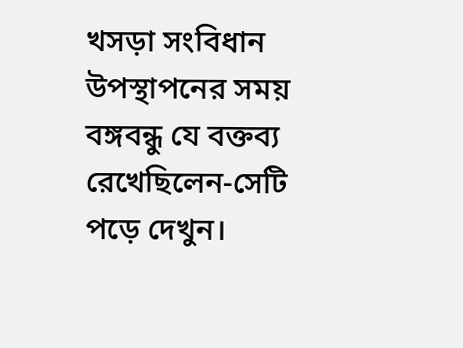খসড়া সংবিধান উপস্থাপনের সময় বঙ্গবন্ধু যে বক্তব্য রেখেছিলেন-সেটি পড়ে দেখুন।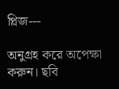প্লিজ---

অনুগ্রহ করে অপেক্ষা করুন। ছবি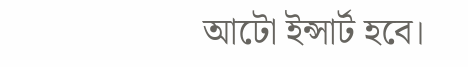আটো ইন্সার্ট হবে।